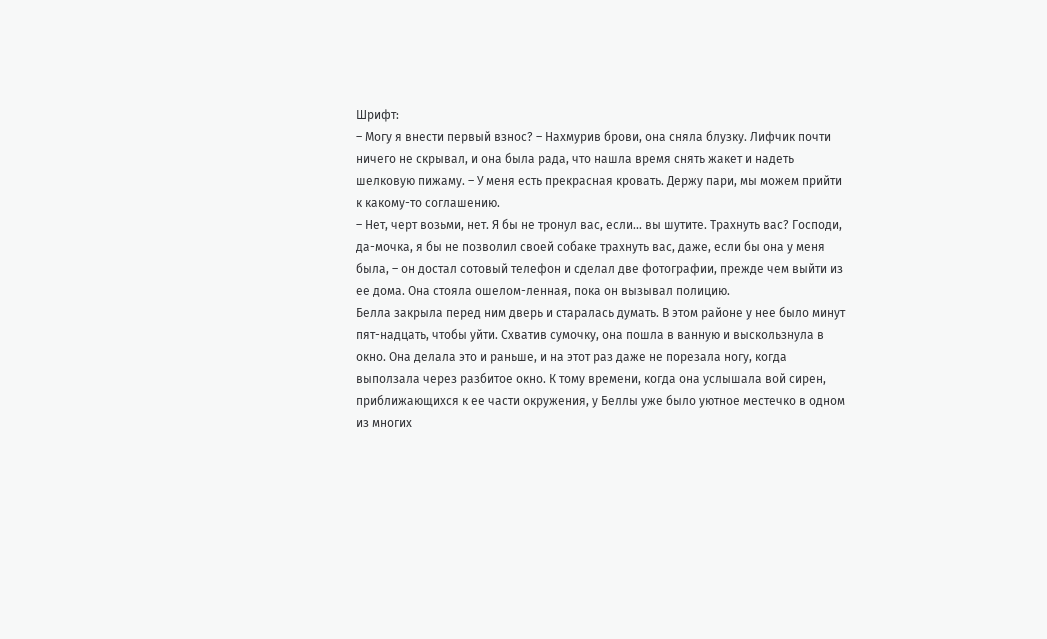Шрифт:
– Могу я внести первый взнос? – Нахмурив брови, она сняла блузку. Лифчик почти ничего не скрывал, и она была рада, что нашла время снять жакет и надеть шелковую пижаму. – У меня есть прекрасная кровать. Держу пари, мы можем прийти к какому-то соглашению.
– Нет, черт возьми, нет. Я бы не тронул вас, если... вы шутите. Трахнуть вас? Господи, да-мочка, я бы не позволил своей собаке трахнуть вас, даже, если бы она у меня была, – он достал сотовый телефон и сделал две фотографии, прежде чем выйти из ее дома. Она стояла ошелом-ленная, пока он вызывал полицию.
Белла закрыла перед ним дверь и старалась думать. В этом районе у нее было минут пят-надцать, чтобы уйти. Схватив сумочку, она пошла в ванную и выскользнула в окно. Она делала это и раньше, и на этот раз даже не порезала ногу, когда выползала через разбитое окно. К тому времени, когда она услышала вой сирен, приближающихся к ее части окружения, у Беллы уже было уютное местечко в одном из многих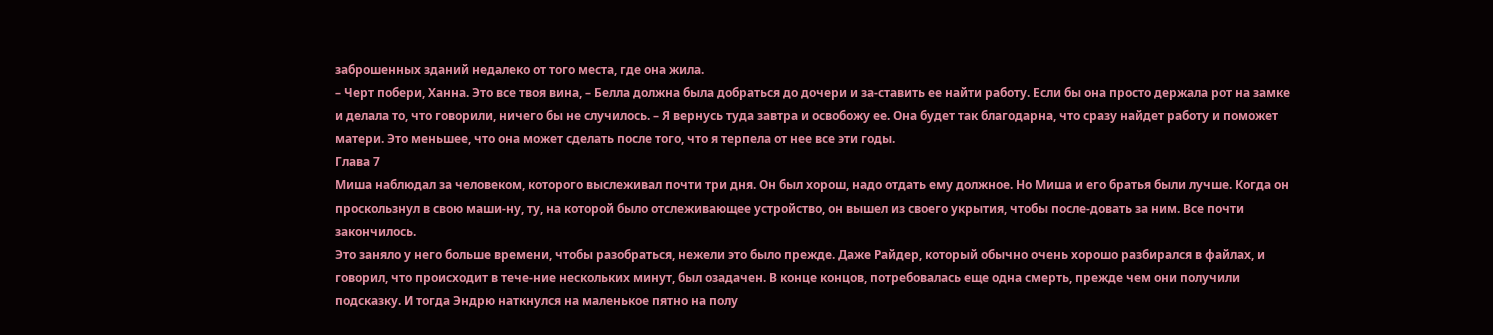заброшенных зданий недалеко от того места, где она жила.
– Черт побери, Ханна. Это все твоя вина, – Белла должна была добраться до дочери и за-ставить ее найти работу. Если бы она просто держала рот на замке и делала то, что говорили, ничего бы не случилось. – Я вернусь туда завтра и освобожу ее. Она будет так благодарна, что сразу найдет работу и поможет матери. Это меньшее, что она может сделать после того, что я терпела от нее все эти годы.
Глава 7
Миша наблюдал за человеком, которого выслеживал почти три дня. Он был хорош, надо отдать ему должное. Но Миша и его братья были лучше. Когда он проскользнул в свою маши-ну, ту, на которой было отслеживающее устройство, он вышел из своего укрытия, чтобы после-довать за ним. Все почти закончилось.
Это заняло у него больше времени, чтобы разобраться, нежели это было прежде. Даже Райдер, который обычно очень хорошо разбирался в файлах, и говорил, что происходит в тече-ние нескольких минут, был озадачен. В конце концов, потребовалась еще одна смерть, прежде чем они получили подсказку. И тогда Эндрю наткнулся на маленькое пятно на полу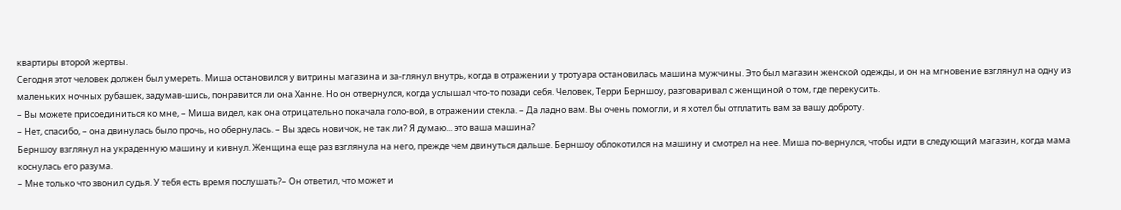квартиры второй жертвы.
Сегодня этот человек должен был умереть. Миша остановился у витрины магазина и за-глянул внутрь, когда в отражении у тротуара остановилась машина мужчины. Это был магазин женской одежды, и он на мгновение взглянул на одну из маленьких ночных рубашек, задумав-шись, понравится ли она Ханне. Но он отвернулся, когда услышал что-то позади себя. Человек, Терри Берншоу, разговаривал с женщиной о том, где перекусить.
– Вы можете присоединиться ко мне, – Миша видел, как она отрицательно покачала голо-вой, в отражении стекла. – Да ладно вам. Вы очень помогли, и я хотел бы отплатить вам за вашу доброту.
– Нет, спасибо, – она двинулась было прочь, но обернулась. – Вы здесь новичок, не так ли? Я думаю... это ваша машина?
Берншоу взглянул на украденную машину и кивнул. Женщина еще раз взглянула на него, прежде чем двинуться дальше. Берншоу облокотился на машину и смотрел на нее. Миша по-вернулся, чтобы идти в следующий магазин, когда мама коснулась его разума.
– Мне только что звонил судья. У тебя есть время послушать?– Он ответил, что может и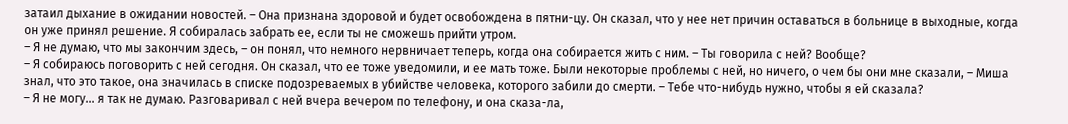затаил дыхание в ожидании новостей. – Она признана здоровой и будет освобождена в пятни-цу. Он сказал, что у нее нет причин оставаться в больнице в выходные, когда он уже принял решение. Я собиралась забрать ее, если ты не сможешь прийти утром.
– Я не думаю, что мы закончим здесь, – он понял, что немного нервничает теперь, когда она собирается жить с ним. – Ты говорила с ней? Вообще?
– Я собираюсь поговорить с ней сегодня. Он сказал, что ее тоже уведомили, и ее мать тоже. Были некоторые проблемы с ней, но ничего, о чем бы они мне сказали, – Миша знал, что это такое, она значилась в списке подозреваемых в убийстве человека, которого забили до смерти. – Тебе что-нибудь нужно, чтобы я ей сказала?
– Я не могу... я так не думаю. Разговаривал с ней вчера вечером по телефону, и она сказа-ла,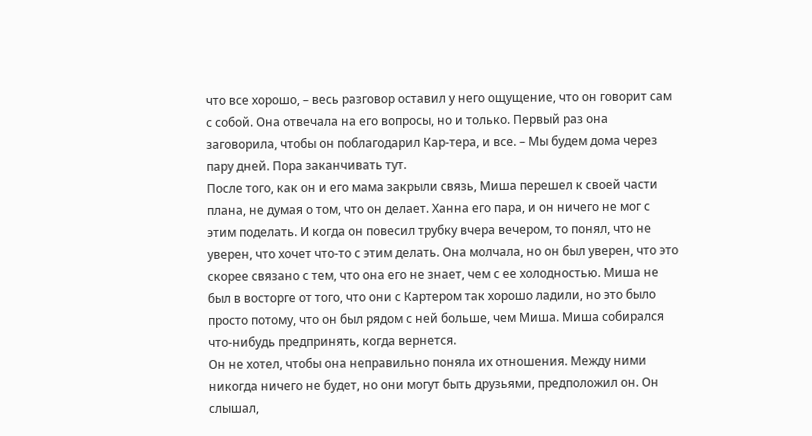что все хорошо, – весь разговор оставил у него ощущение, что он говорит сам с собой. Она отвечала на его вопросы, но и только. Первый раз она заговорила, чтобы он поблагодарил Кар-тера, и все. – Мы будем дома через пару дней. Пора заканчивать тут.
После того, как он и его мама закрыли связь, Миша перешел к своей части плана, не думая о том, что он делает. Ханна его пара, и он ничего не мог с этим поделать. И когда он повесил трубку вчера вечером, то понял, что не уверен, что хочет что-то с этим делать. Она молчала, но он был уверен, что это скорее связано с тем, что она его не знает, чем с ее холодностью. Миша не был в восторге от того, что они с Картером так хорошо ладили, но это было просто потому, что он был рядом с ней больше, чем Миша. Миша собирался что-нибудь предпринять, когда вернется.
Он не хотел, чтобы она неправильно поняла их отношения. Между ними никогда ничего не будет, но они могут быть друзьями, предположил он. Он слышал,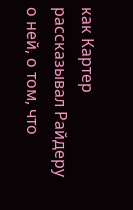как Картер рассказывал Райдеру о ней, о том, что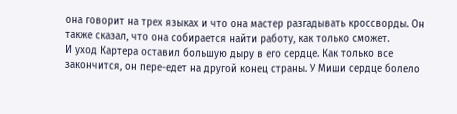она говорит на трех языках и что она мастер разгадывать кроссворды. Он также сказал, что она собирается найти работу, как только сможет.
И уход Картера оставил большую дыру в его сердце. Как только все закончится, он пере-едет на другой конец страны. У Миши сердце болело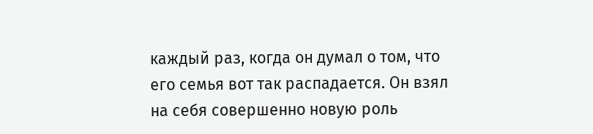каждый раз, когда он думал о том, что его семья вот так распадается. Он взял на себя совершенно новую роль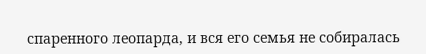спаренного леопарда, и вся его семья не собиралась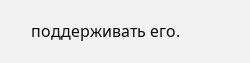поддерживать его.